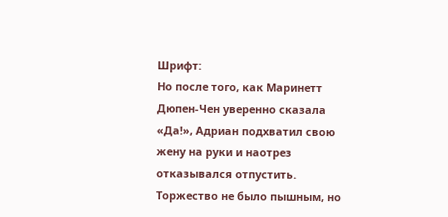Шрифт:
Но после того, как Маринетт Дюпен-Чен уверенно сказала «Да!», Адриан подхватил свою жену на руки и наотрез отказывался отпустить.
Торжество не было пышным, но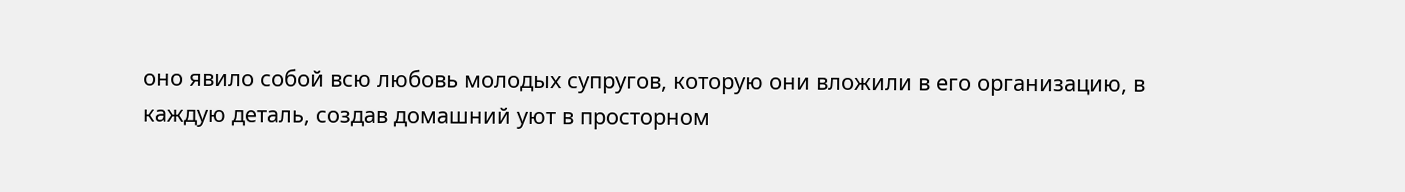оно явило собой всю любовь молодых супругов, которую они вложили в его организацию, в каждую деталь, создав домашний уют в просторном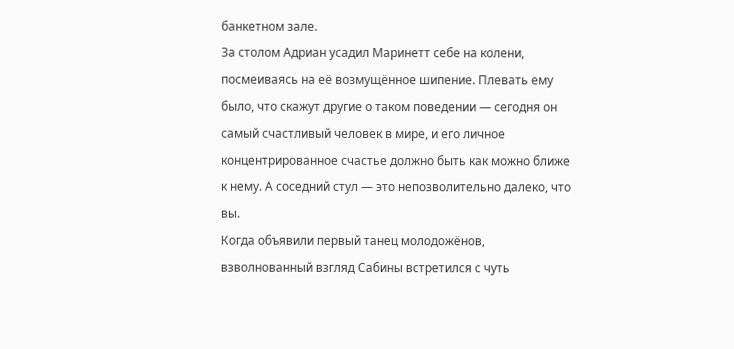банкетном зале.
За столом Адриан усадил Маринетт себе на колени, посмеиваясь на её возмущённое шипение. Плевать ему было, что скажут другие о таком поведении — сегодня он самый счастливый человек в мире, и его личное концентрированное счастье должно быть как можно ближе к нему. А соседний стул — это непозволительно далеко, что вы.
Когда объявили первый танец молодожёнов, взволнованный взгляд Сабины встретился с чуть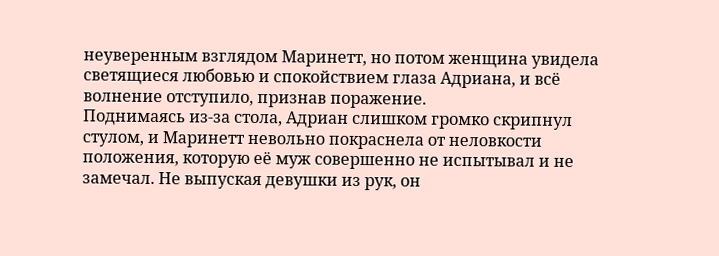неуверенным взглядом Маринетт, но потом женщина увидела светящиеся любовью и спокойствием глаза Адриана, и всё волнение отступило, признав поражение.
Поднимаясь из-за стола, Адриан слишком громко скрипнул стулом, и Маринетт невольно покраснела от неловкости положения, которую её муж совершенно не испытывал и не замечал. Не выпуская девушки из рук, он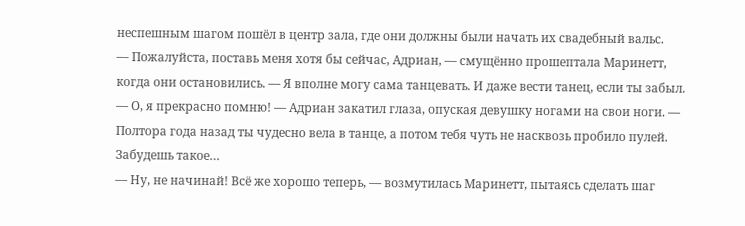неспешным шагом пошёл в центр зала, где они должны были начать их свадебный вальс.
— Пожалуйста, поставь меня хотя бы сейчас, Адриан, — смущённо прошептала Маринетт, когда они остановились. — Я вполне могу сама танцевать. И даже вести танец, если ты забыл.
— О, я прекрасно помню! — Адриан закатил глаза, опуская девушку ногами на свои ноги. — Полтора года назад ты чудесно вела в танце, а потом тебя чуть не насквозь пробило пулей. Забудешь такое…
— Ну, не начинай! Всё же хорошо теперь, — возмутилась Маринетт, пытаясь сделать шаг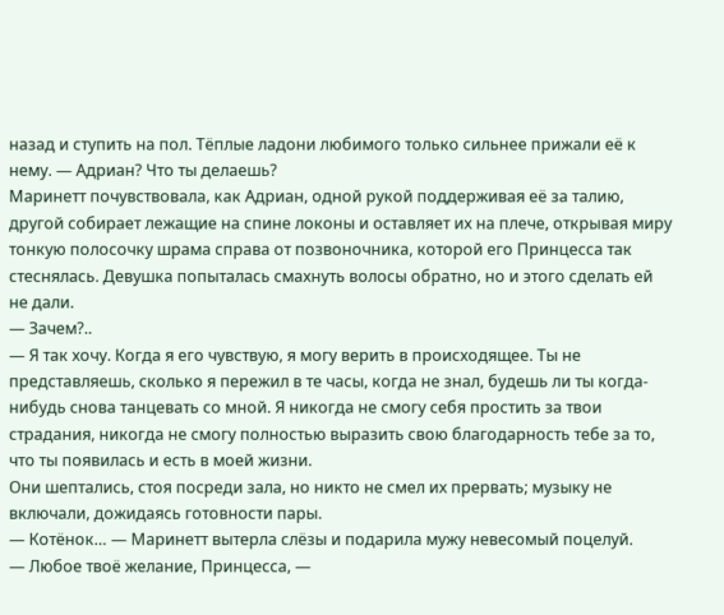назад и ступить на пол. Тёплые ладони любимого только сильнее прижали её к нему. — Адриан? Что ты делаешь?
Маринетт почувствовала, как Адриан, одной рукой поддерживая её за талию, другой собирает лежащие на спине локоны и оставляет их на плече, открывая миру тонкую полосочку шрама справа от позвоночника, которой его Принцесса так стеснялась. Девушка попыталась смахнуть волосы обратно, но и этого сделать ей не дали.
— Зачем?..
— Я так хочу. Когда я его чувствую, я могу верить в происходящее. Ты не представляешь, сколько я пережил в те часы, когда не знал, будешь ли ты когда-нибудь снова танцевать со мной. Я никогда не смогу себя простить за твои страдания, никогда не смогу полностью выразить свою благодарность тебе за то, что ты появилась и есть в моей жизни.
Они шептались, стоя посреди зала, но никто не смел их прервать; музыку не включали, дожидаясь готовности пары.
— Котёнок… — Маринетт вытерла слёзы и подарила мужу невесомый поцелуй.
— Любое твоё желание, Принцесса, —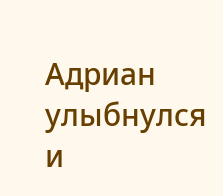Адриан улыбнулся и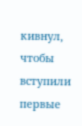кивнул, чтобы вступили первые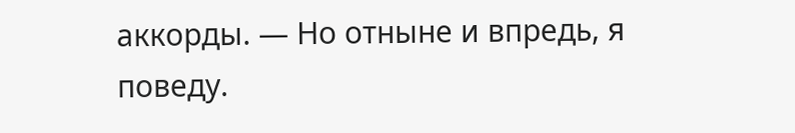аккорды. — Но отныне и впредь, я поведу.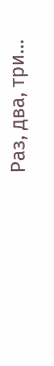Раз, два, три…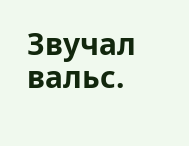Звучал вальс.